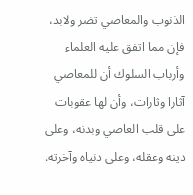الذنوب والمعاصي تضر ولابد، فإن مما اتفق عليه العلماء وأرباب السلوك أن للمعاصي آثارا وثارات، وأن لها عقوبات على قلب العاصي وبدنه، وعلى دينه وعقله، وعلى دنياه وآخرته.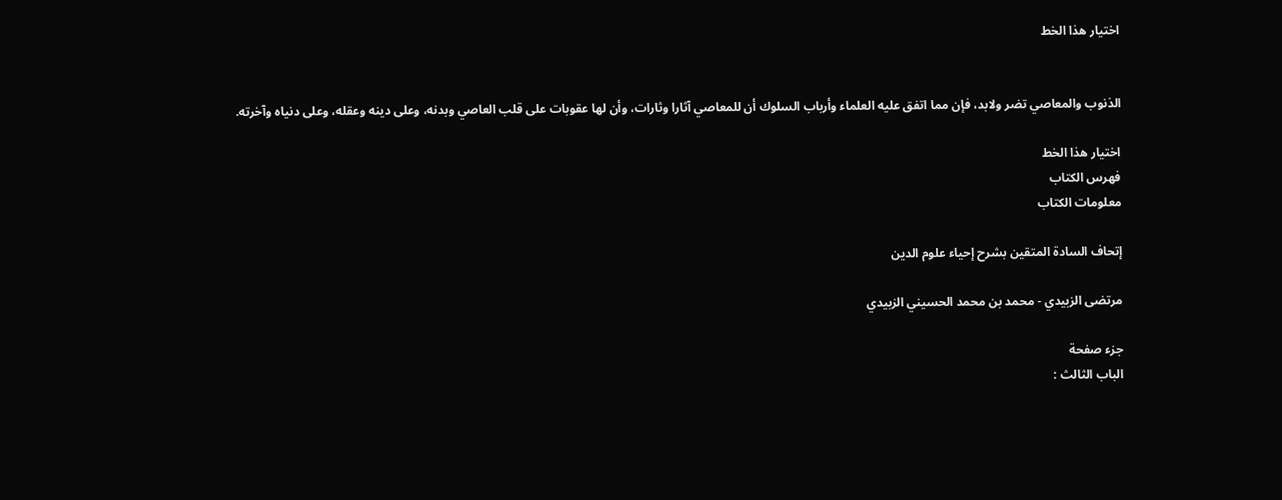اختيار هذا الخط


الذنوب والمعاصي تضر ولابد، فإن مما اتفق عليه العلماء وأرباب السلوك أن للمعاصي آثارا وثارات، وأن لها عقوبات على قلب العاصي وبدنه، وعلى دينه وعقله، وعلى دنياه وآخرته.

اختيار هذا الخط
فهرس الكتاب
معلومات الكتاب

إتحاف السادة المتقين بشرح إحياء علوم الدين

مرتضى الزبيدي - محمد بن محمد الحسيني الزبيدي

جزء صفحة
الباب الثالث :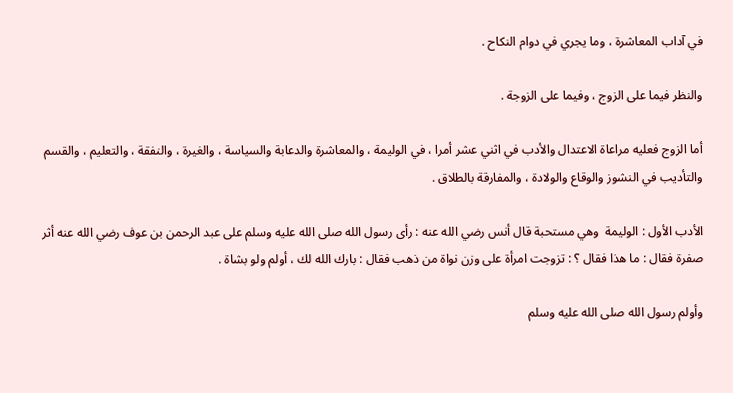في آداب المعاشرة ، وما يجري في دوام النكاح .

والنظر فيما على الزوج ، وفيما على الزوجة .

أما الزوج فعليه مراعاة الاعتدال والأدب في اثني عشر أمرا ، في الوليمة ، والمعاشرة والدعابة والسياسة ، والغيرة ، والنفقة ، والتعليم ، والقسم والتأديب في النشوز والوقاع والولادة ، والمفارقة بالطلاق .

الأدب الأول : الوليمة  وهي مستحبة قال أنس رضي الله عنه : رأى رسول الله صلى الله عليه وسلم على عبد الرحمن بن عوف رضي الله عنه أثر صفرة فقال : ما هذا فقال ؟ : تزوجت امرأة على وزن نواة من ذهب فقال : بارك الله لك ، أولم ولو بشاة .

وأولم رسول الله صلى الله عليه وسلم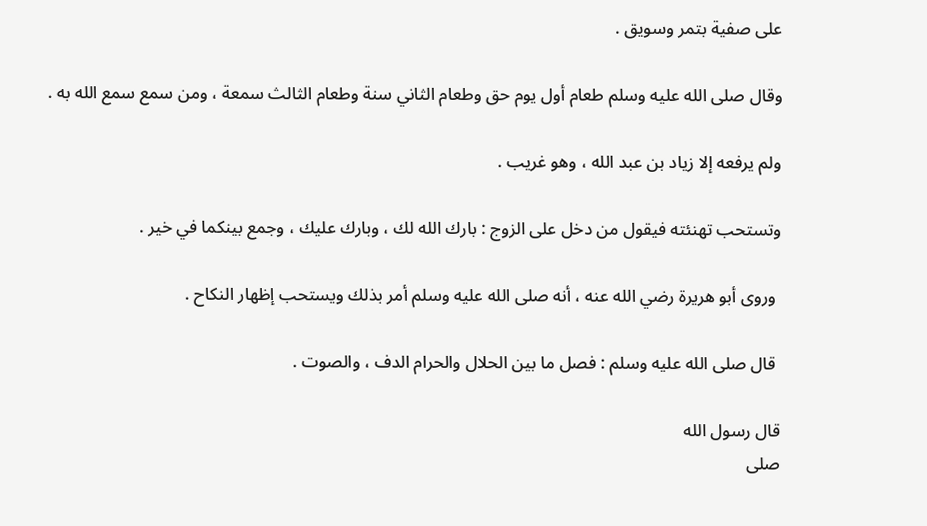على صفية بتمر وسويق .

وقال صلى الله عليه وسلم طعام أول يوم حق وطعام الثاني سنة وطعام الثالث سمعة ، ومن سمع سمع الله به .

ولم يرفعه إلا زياد بن عبد الله ، وهو غريب .

وتستحب تهنئته فيقول من دخل على الزوج : بارك الله لك ، وبارك عليك ، وجمع بينكما في خير .

 وروى أبو هريرة رضي الله عنه ، أنه صلى الله عليه وسلم أمر بذلك ويستحب إظهار النكاح .

 قال صلى الله عليه وسلم : فصل ما بين الحلال والحرام الدف ، والصوت .

قال رسول الله
صلى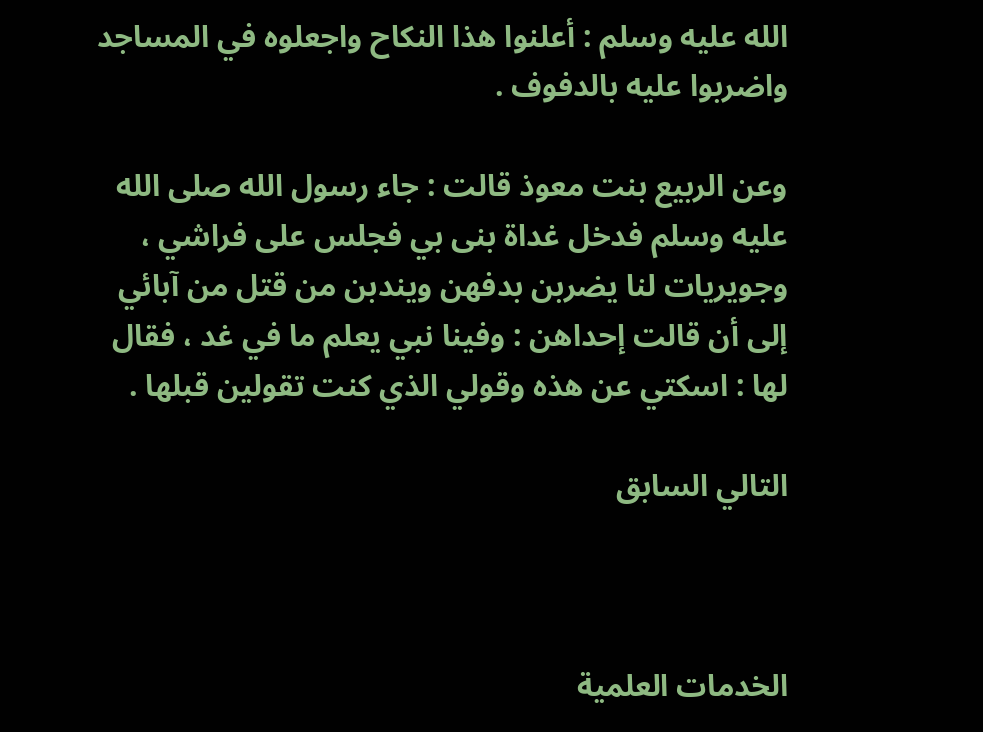الله عليه وسلم : أعلنوا هذا النكاح واجعلوه في المساجد واضربوا عليه بالدفوف .

وعن الربيع بنت معوذ قالت : جاء رسول الله صلى الله عليه وسلم فدخل غداة بنى بي فجلس على فراشي ، وجويريات لنا يضربن بدفهن ويندبن من قتل من آبائي إلى أن قالت إحداهن : وفينا نبي يعلم ما في غد ، فقال لها : اسكتي عن هذه وقولي الذي كنت تقولين قبلها .

التالي السابق



الخدمات العلمية